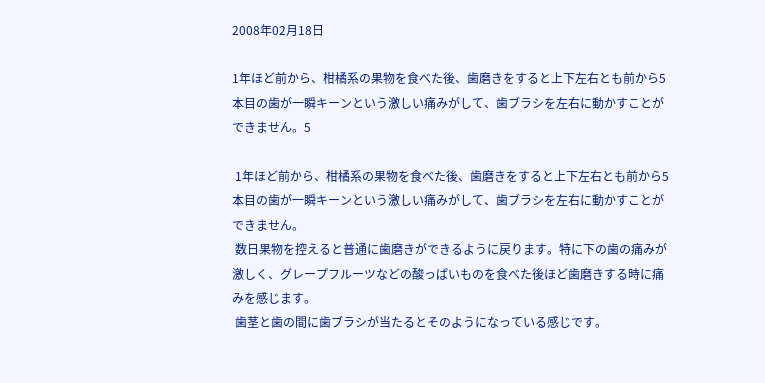2008年02月18日

1年ほど前から、柑橘系の果物を食べた後、歯磨きをすると上下左右とも前から5本目の歯が一瞬キーンという激しい痛みがして、歯ブラシを左右に動かすことができません。5

 1年ほど前から、柑橘系の果物を食べた後、歯磨きをすると上下左右とも前から5本目の歯が一瞬キーンという激しい痛みがして、歯ブラシを左右に動かすことができません。
 数日果物を控えると普通に歯磨きができるように戻ります。特に下の歯の痛みが激しく、グレープフルーツなどの酸っぱいものを食べた後ほど歯磨きする時に痛みを感じます。
 歯茎と歯の間に歯ブラシが当たるとそのようになっている感じです。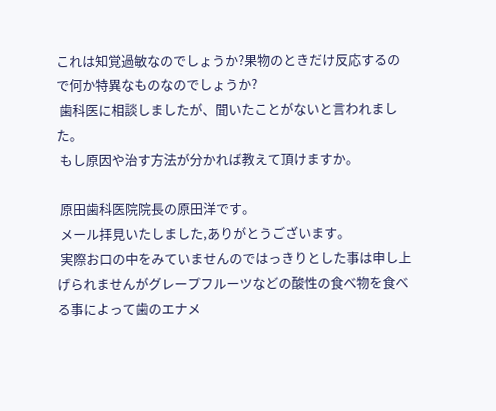これは知覚過敏なのでしょうか?果物のときだけ反応するので何か特異なものなのでしょうか?
 歯科医に相談しましたが、聞いたことがないと言われました。
 もし原因や治す方法が分かれば教えて頂けますか。

 原田歯科医院院長の原田洋です。
 メール拝見いたしました,ありがとうございます。
 実際お口の中をみていませんのではっきりとした事は申し上げられませんがグレープフルーツなどの酸性の食べ物を食べる事によって歯のエナメ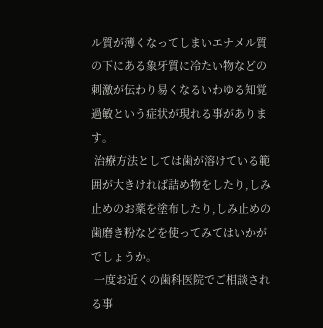ル質が薄くなってしまいエナメル質の下にある象牙質に冷たい物などの刺激が伝わり易くなるいわゆる知覚過敏という症状が現れる事があります。
 治療方法としては歯が溶けている範囲が大きければ詰め物をしたり,しみ止めのお薬を塗布したり,しみ止めの歯磨き粉などを使ってみてはいかがでしょうか。
 一度お近くの歯科医院でご相談される事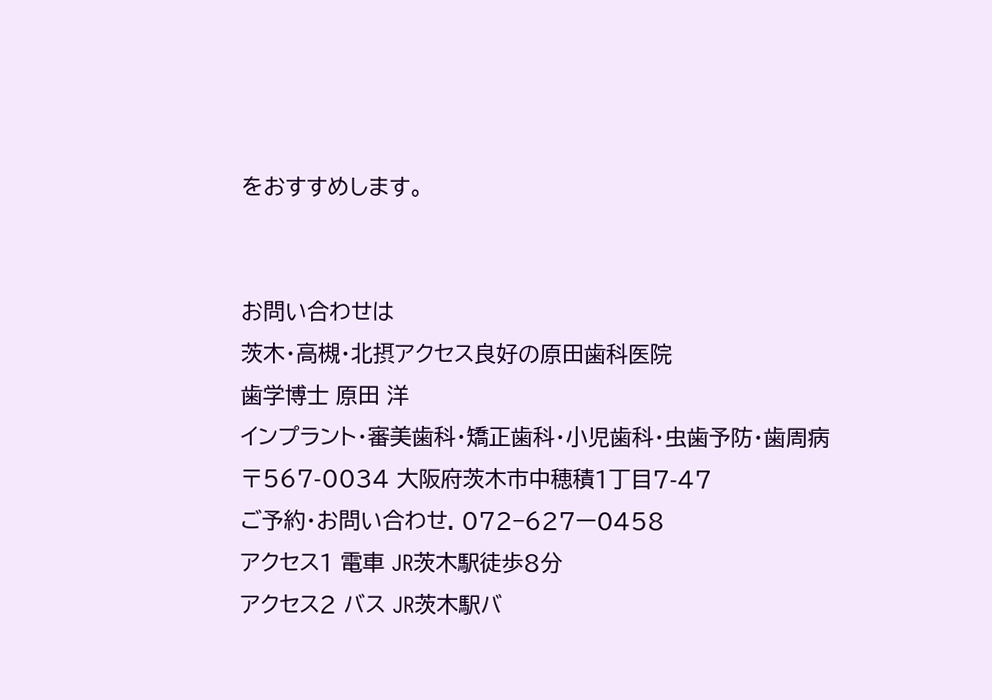をおすすめします。


お問い合わせは
茨木・高槻・北摂アクセス良好の原田歯科医院
歯学博士 原田 洋
インプラント・審美歯科・矯正歯科・小児歯科・虫歯予防・歯周病
〒567-0034 大阪府茨木市中穂積1丁目7-47
ご予約・お問い合わせ. 072−627ー0458
アクセス1 電車 JR茨木駅徒歩8分
アクセス2 バス JR茨木駅バ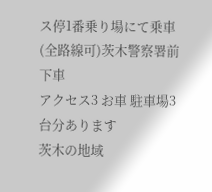ス停1番乗り場にて乗車(全路線可)茨木警察署前下車
アクセス3 お車 駐車場3台分あります
茨木の地域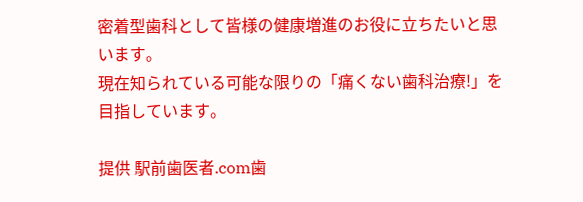密着型歯科として皆様の健康増進のお役に立ちたいと思います。
現在知られている可能な限りの「痛くない歯科治療!」を目指しています。

提供 駅前歯医者.com歯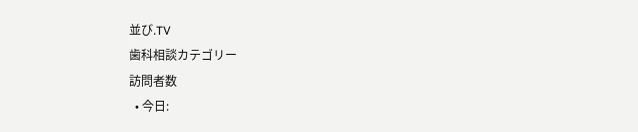並び.TV
歯科相談カテゴリー
訪問者数
  • 今日: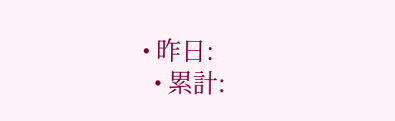• 昨日:
  • 累計: